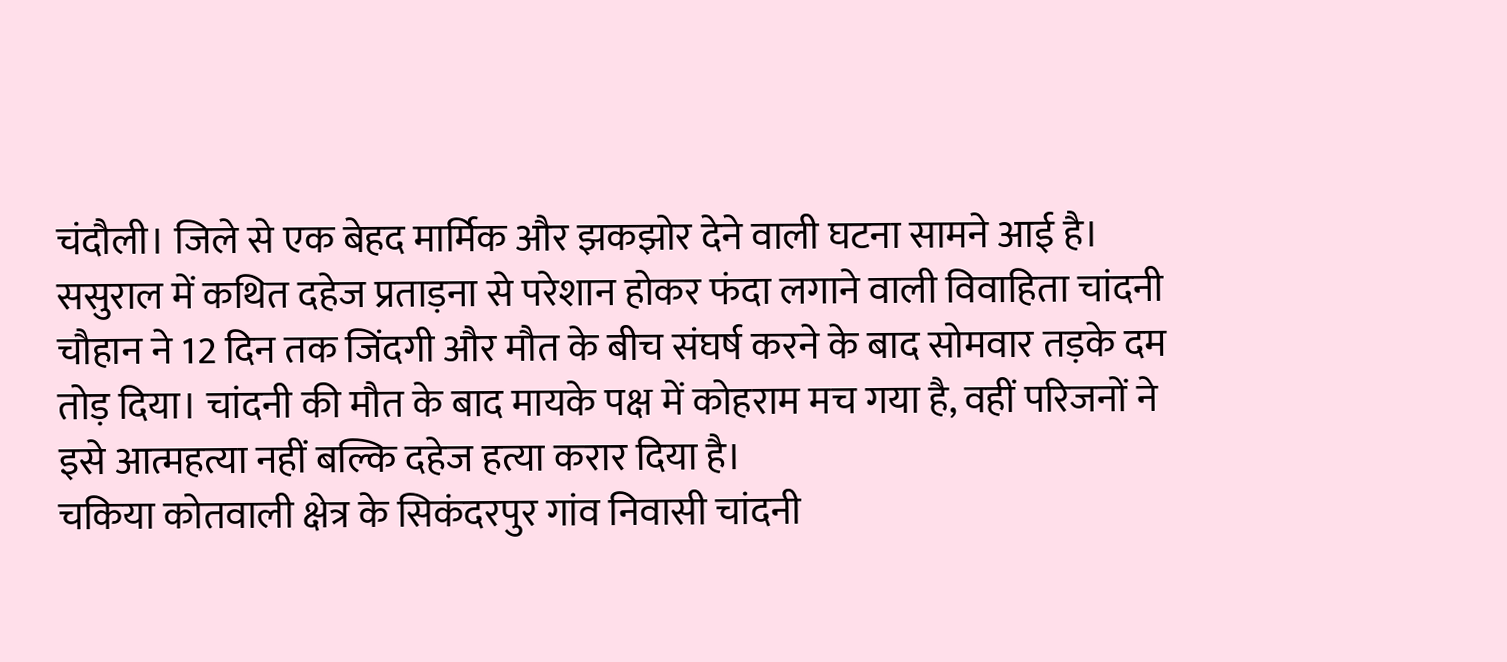चंदौली। जिले से एक बेहद मार्मिक और झकझोर देने वाली घटना सामने आई है। ससुराल में कथित दहेज प्रताड़ना से परेशान होकर फंदा लगाने वाली विवाहिता चांदनी चौहान ने 12 दिन तक जिंदगी और मौत के बीच संघर्ष करने के बाद सोमवार तड़के दम तोड़ दिया। चांदनी की मौत के बाद मायके पक्ष में कोहराम मच गया है, वहीं परिजनों ने इसे आत्महत्या नहीं बल्कि दहेज हत्या करार दिया है।
चकिया कोतवाली क्षेत्र के सिकंदरपुर गांव निवासी चांदनी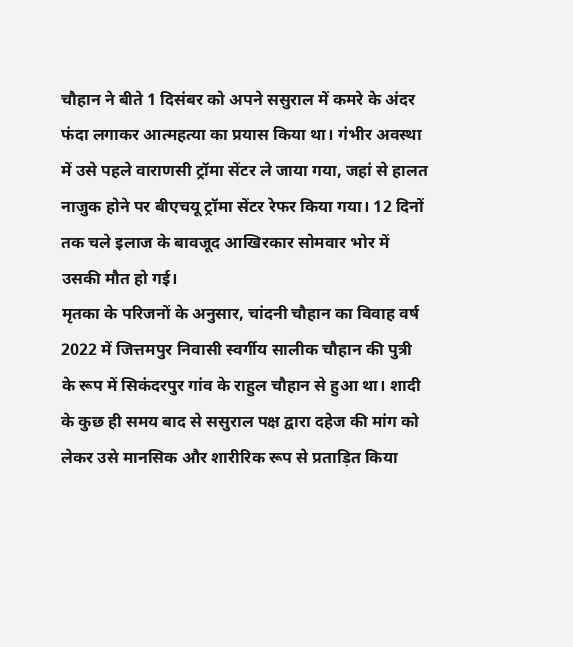चौहान ने बीते 1 दिसंबर को अपने ससुराल में कमरे के अंदर फंदा लगाकर आत्महत्या का प्रयास किया था। गंभीर अवस्था में उसे पहले वाराणसी ट्रॉमा सेंटर ले जाया गया, जहां से हालत नाजुक होने पर बीएचयू ट्रॉमा सेंटर रेफर किया गया। 12 दिनों तक चले इलाज के बावजूद आखिरकार सोमवार भोर में उसकी मौत हो गई।
मृतका के परिजनों के अनुसार, चांदनी चौहान का विवाह वर्ष 2022 में जित्तमपुर निवासी स्वर्गीय सालीक चौहान की पुत्री के रूप में सिकंदरपुर गांव के राहुल चौहान से हुआ था। शादी के कुछ ही समय बाद से ससुराल पक्ष द्वारा दहेज की मांग को लेकर उसे मानसिक और शारीरिक रूप से प्रताड़ित किया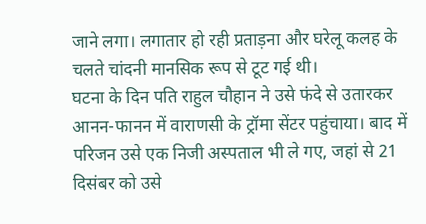जाने लगा। लगातार हो रही प्रताड़ना और घरेलू कलह के चलते चांदनी मानसिक रूप से टूट गई थी।
घटना के दिन पति राहुल चौहान ने उसे फंदे से उतारकर आनन-फानन में वाराणसी के ट्रॉमा सेंटर पहुंचाया। बाद में परिजन उसे एक निजी अस्पताल भी ले गए, जहां से 21 दिसंबर को उसे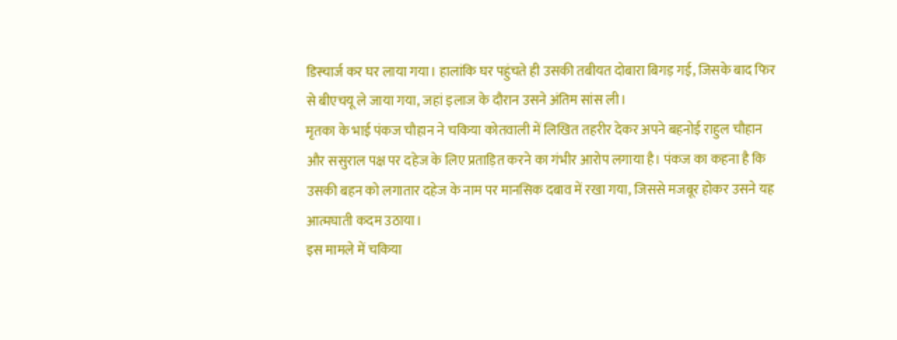डिस्चार्ज कर घर लाया गया। हालांकि घर पहुंचते ही उसकी तबीयत दोबारा बिगड़ गई, जिसके बाद फिर से बीएचयू ले जाया गया, जहां इलाज के दौरान उसने अंतिम सांस ली।
मृतका के भाई पंकज चौहान ने चकिया कोतवाली में लिखित तहरीर देकर अपने बहनोई राहुल चौहान और ससुराल पक्ष पर दहेज के लिए प्रताड़ित करने का गंभीर आरोप लगाया है। पंकज का कहना है कि उसकी बहन को लगातार दहेज के नाम पर मानसिक दबाव में रखा गया, जिससे मजबूर होकर उसने यह आत्मघाती कदम उठाया।
इस मामले में चकिया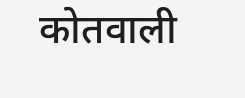कोतवाली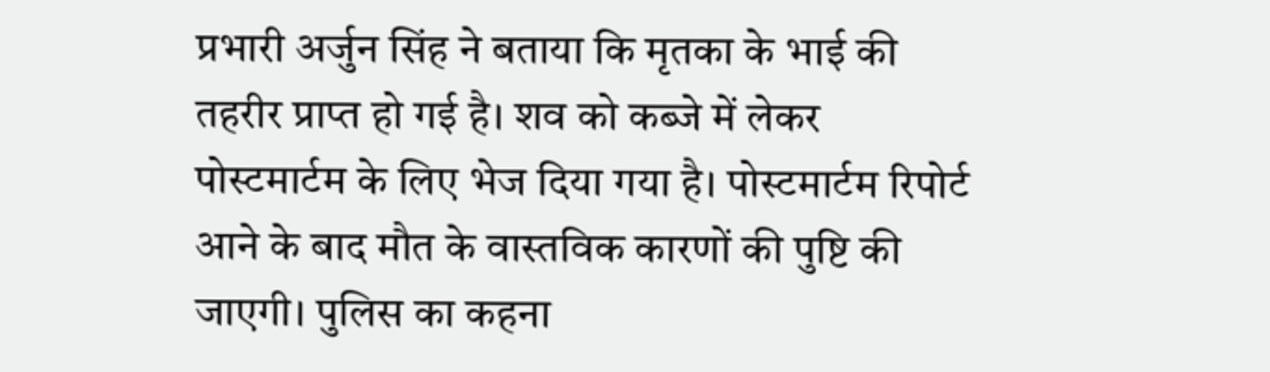प्रभारी अर्जुन सिंह ने बताया कि मृतका के भाई की तहरीर प्राप्त हो गई है। शव को कब्जे में लेकर पोस्टमार्टम के लिए भेज दिया गया है। पोस्टमार्टम रिपोर्ट आने के बाद मौत के वास्तविक कारणों की पुष्टि की जाएगी। पुलिस का कहना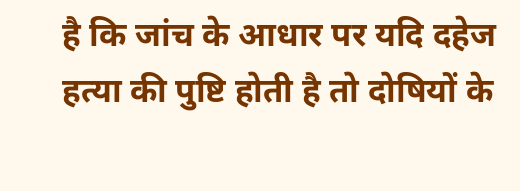है कि जांच के आधार पर यदि दहेज हत्या की पुष्टि होती है तो दोषियों के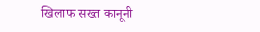खिलाफ सख्त कानूनी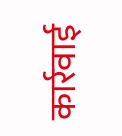कार्रवाई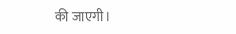की जाएगी।